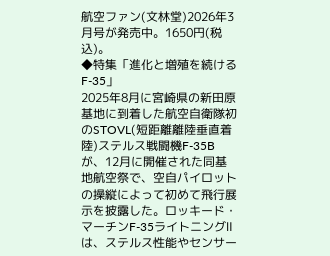航空ファン(文林堂)2026年3月号が発売中。1650円(税込)。
◆特集「進化と増殖を続けるF-35」
2025年8月に宮崎県の新田原基地に到着した航空自衛隊初のSTOVL(短距離離陸垂直着陸)ステルス戦闘機F-35Bが、12月に開催された同基地航空祭で、空自パイロットの操縦によって初めて飛行展示を披露した。ロッキード・マーチンF-35ライトニングⅡは、ステルス性能やセンサー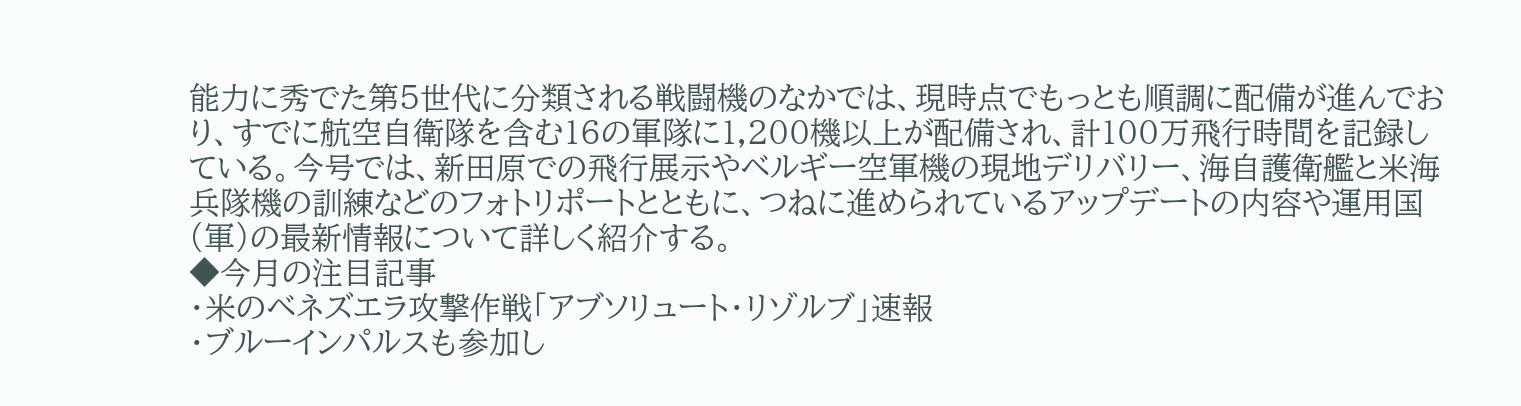能力に秀でた第5世代に分類される戦闘機のなかでは、現時点でもっとも順調に配備が進んでおり、すでに航空自衛隊を含む16の軍隊に1,200機以上が配備され、計100万飛行時間を記録している。今号では、新田原での飛行展示やベルギー空軍機の現地デリバリー、海自護衛艦と米海兵隊機の訓練などのフォトリポートとともに、つねに進められているアップデートの内容や運用国(軍)の最新情報について詳しく紹介する。
◆今月の注目記事
・米のベネズエラ攻撃作戦「アブソリュート・リゾルブ」速報
・ブルーインパルスも参加し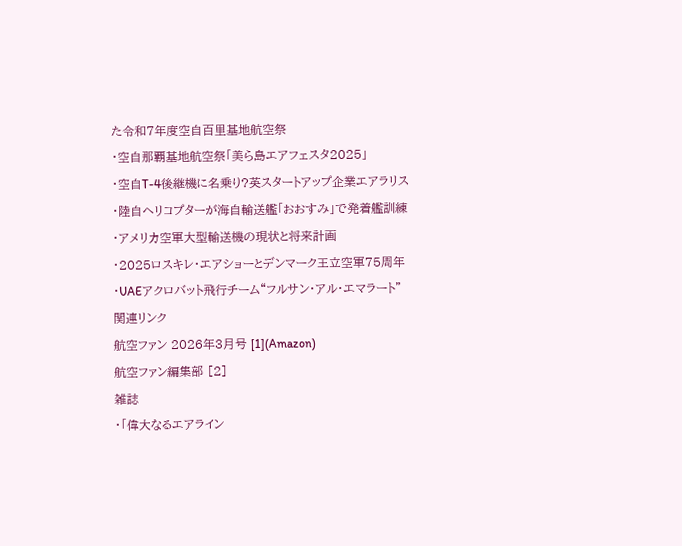た令和7年度空自百里基地航空祭
・空自那覇基地航空祭「美ら島エアフェスタ2025」
・空自T-4後継機に名乗り?英スタートアップ企業エアラリス
・陸自ヘリコプターが海自輸送艦「おおすみ」で発着艦訓練
・アメリカ空軍大型輸送機の現状と将来計画
・2025ロスキレ・エアショーとデンマーク王立空軍75周年
・UAEアクロバット飛行チーム“フルサン・アル・エマラート”
関連リンク
航空ファン 2026年3月号 [1](Amazon)
航空ファン編集部 [2]
雑誌
・「偉大なるエアライン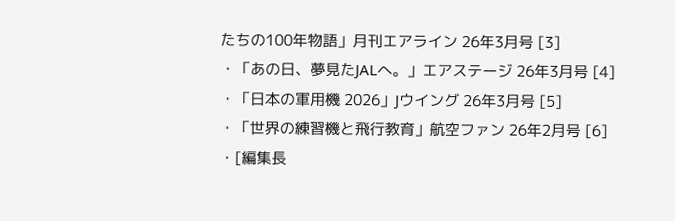たちの100年物語」月刊エアライン 26年3月号 [3]
・「あの日、夢見たJALへ。」エアステージ 26年3月号 [4]
・「日本の軍用機 2026」Jウイング 26年3月号 [5]
・「世界の練習機と飛行教育」航空ファン 26年2月号 [6]
・[編集長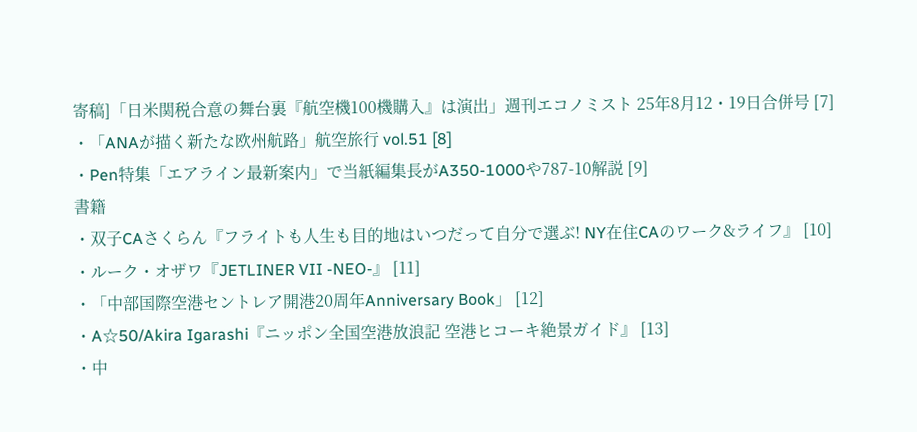寄稿]「日米関税合意の舞台裏『航空機100機購入』は演出」週刊エコノミスト 25年8月12・19日合併号 [7]
・「ANAが描く新たな欧州航路」航空旅行 vol.51 [8]
・Pen特集「エアライン最新案内」で当紙編集長がA350-1000や787-10解説 [9]
書籍
・双子CAさくらん『フライトも人生も目的地はいつだって自分で選ぶ! NY在住CAのワーク&ライフ』 [10]
・ルーク・オザワ『JETLINER VII -NEO-』 [11]
・「中部国際空港セントレア開港20周年Anniversary Book」 [12]
・A☆50/Akira Igarashi『ニッポン全国空港放浪記 空港ヒコーキ絶景ガイド』 [13]
・中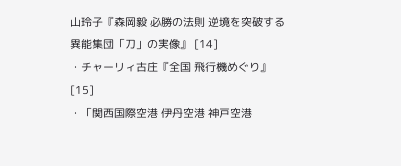山玲子『森岡毅 必勝の法則 逆境を突破する異能集団「刀」の実像』 [14]
・チャーリィ古庄『全国 飛行機めぐり』 [15]
・「関西国際空港 伊丹空港 神戸空港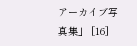アーカイブ写真集」 [16]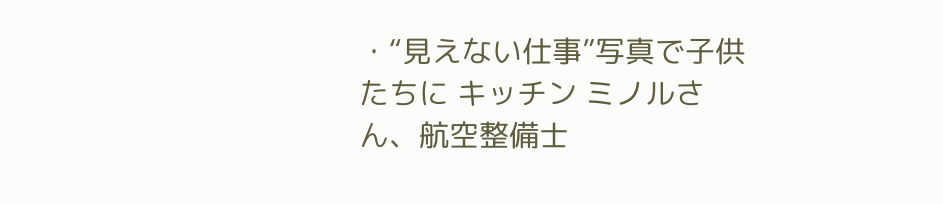・“見えない仕事”写真で子供たちに キッチン ミノルさん、航空整備士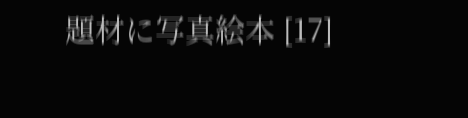題材に写真絵本 [17]